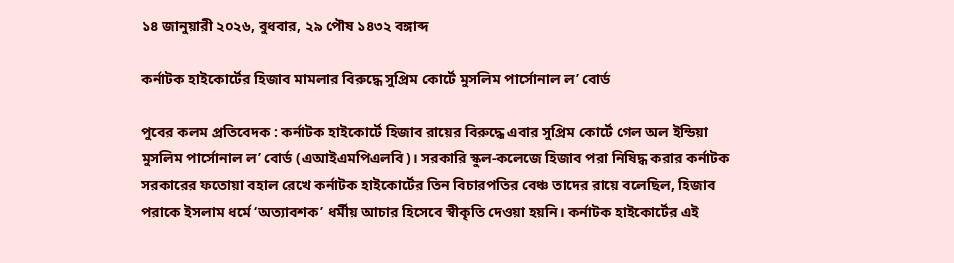১৪ জানুয়ারী ২০২৬, বুধবার, ২৯ পৌষ ১৪৩২ বঙ্গাব্দ

কর্নাটক হাইকোর্টের হিজাব মামলার বিরুদ্ধে সুপ্রিম কোর্টে মুসলিম পার্সোনাল ল’ বোর্ড

পুবের কলম প্রতিবেদক : কর্নাটক হাইকোর্টে হিজাব রায়ের বিরুদ্ধে এবার সুপ্রিম কোর্টে গেল অল ইন্ডিয়া মুসলিম পার্সোনাল ল’ বোর্ড (এআইএমপিএলবি)। সরকারি স্কুল-কলেজে হিজাব পরা নিষিদ্ধ করার কর্নাটক সরকারের ফতোয়া বহাল রেখে কর্নাটক হাইকোর্টের তিন বিচারপতির বেঞ্চ তাদের রায়ে বলেছিল, হিজাব পরাকে ইসলাম ধর্মে ‘অত্যাবশক’ ধর্মীয় আচার হিসেবে স্বীকৃতি দেওয়া হয়নি। কর্নাটক হাইকোর্টের এই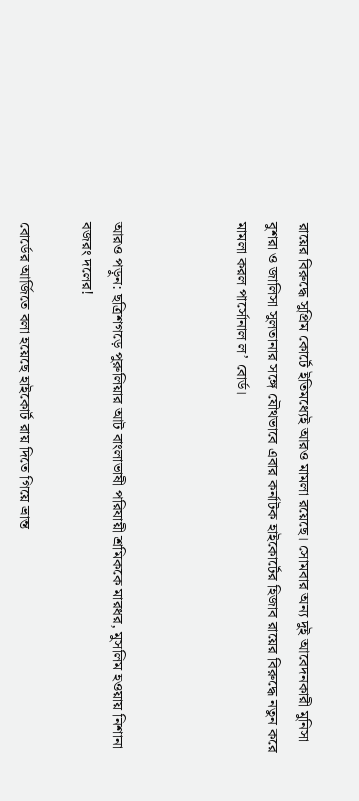রায়ের বিরুদ্ধে সুপ্রিম কোর্টে ইতিমধ্যেই আরও মামলা রয়েছে। সোমবার অন্য দুই আবেদনকারী মুনিসা বুশরা ও জালিসা সুলতানার সঙ্গে যৌথভাবে এবার কর্নাটক হাইকোর্টের হিজাব রায়ের বিরুদ্ধে নতুন করে মামলা করল পার্সোনাল ল’ বোর্ড।



আরও পড়ুন: ছত্রিশগড়ে পুরুলিয়ার আট বাংলাভাষী পরিযায়ী শ্রমিককে মারধর, মুসলিম হওয়ায় নিশানা বজরং দলের!

বোর্ডের আর্জিতে বলা হয়েছে হাইকোর্ট রায় দিতে গিয়ে ভ্রান্ত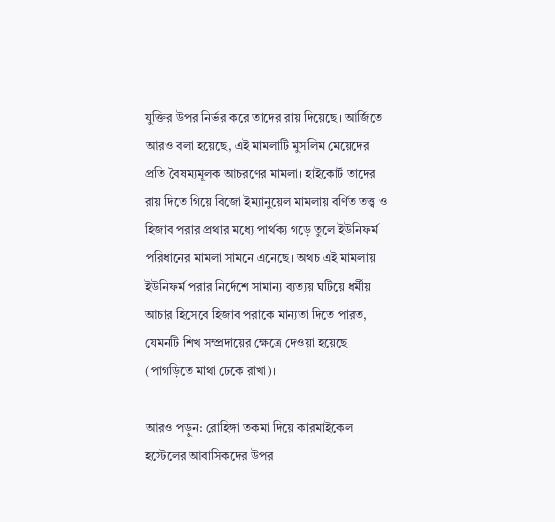যুক্তির উপর নির্ভর করে তাদের রায় দিয়েছে। আর্জিতে আরও বলা হয়েছে, এই মামলাটি মুসলিম মেয়েদের প্রতি বৈষম্যমূলক আচরণের মামলা। হাইকোর্ট তাদের রায় দিতে গিয়ে বিজো ইম্যানুয়েল মামলায় বর্ণিত তত্ত্ব ও হিজাব পরার প্রথার মধ্যে পার্থক্য গড়ে তুলে ইউনিফর্ম পরিধানের মামলা সামনে এনেছে। অথচ এই মামলায় ইউনিফর্ম পরার নির্দেশে সামান্য ব্যত্যয় ঘটিয়ে ধর্মীয় আচার হিসেবে হিজাব পরাকে মান্যতা দিতে পারত, যেমনটি শিখ সম্প্রদায়ের ক্ষেত্রে দেওয়া হয়েছে (পাগড়িতে মাথা ঢেকে রাখা)।

আরও পড়ুন: রোহিঙ্গা তকমা দিয়ে কারমাইকেল হস্টেলের আবাসিকদের উপর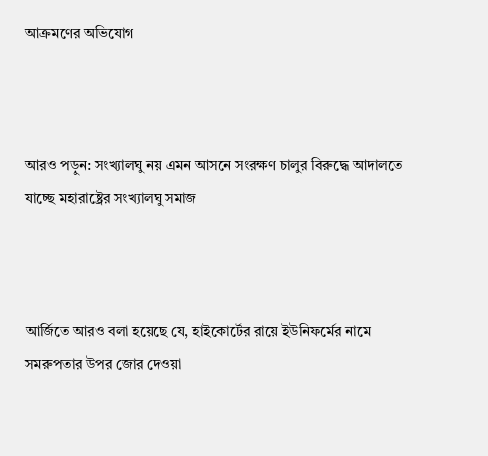আক্রমণের অভিযোগ



আরও পড়ুন: সংখ্যালঘু নয় এমন আসনে সংরক্ষণ চালুর বিরুদ্ধে আদালতে যাচ্ছে মহারাষ্ট্রের সংখ্যালঘু সমাজ



আর্জিতে আরও বলা হয়েছে যে, হাইকোর্টের রায়ে ইউনিফর্মের নামে সমরুপতার উপর জোর দেওয়া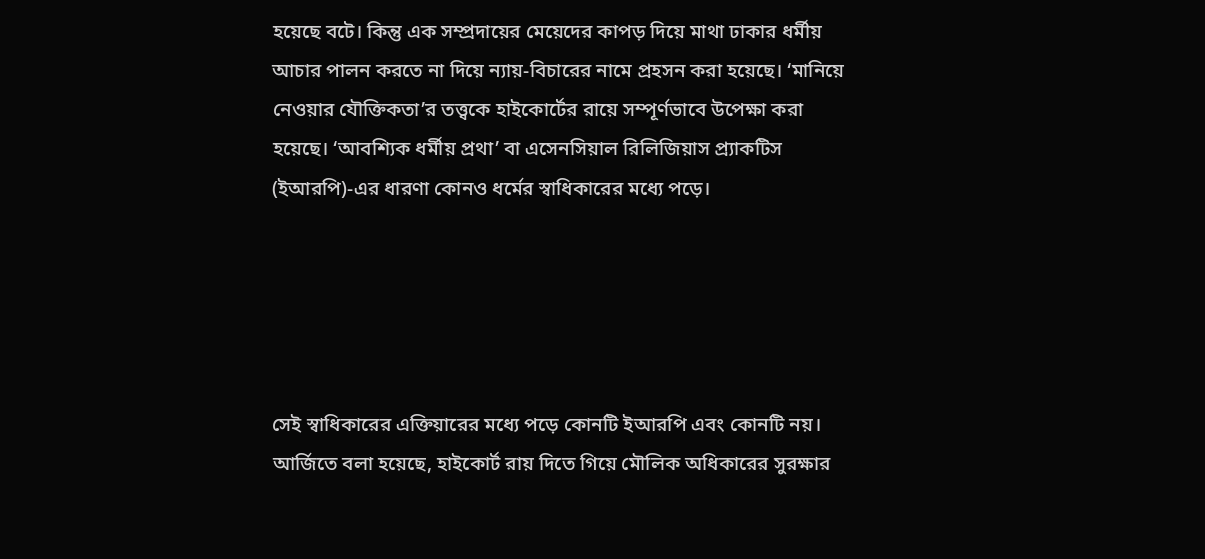হয়েছে বটে। কিন্তু এক সম্প্রদায়ের মেয়েদের কাপড় দিয়ে মাথা ঢাকার ধর্মীয় আচার পালন করতে না দিয়ে ন্যায়-বিচারের নামে প্রহসন করা হয়েছে। ‘মানিয়ে নেওয়ার যৌক্তিকতা’র তত্ত্বকে হাইকোর্টের রায়ে সম্পূর্ণভাবে উপেক্ষা করা হয়েছে। ‘আবশ্যিক ধর্মীয় প্রথা’ বা এসেনসিয়াল রিলিজিয়াস প্র্যাকটিস (ইআরপি)-এর ধারণা কোনও ধর্মের স্বাধিকারের মধ্যে পড়ে।





সেই স্বাধিকারের এক্তিয়ারের মধ্যে পড়ে কোনটি ইআরপি এবং কোনটি নয়। আর্জিতে বলা হয়েছে, হাইকোর্ট রায় দিতে গিয়ে মৌলিক অধিকারের সুরক্ষার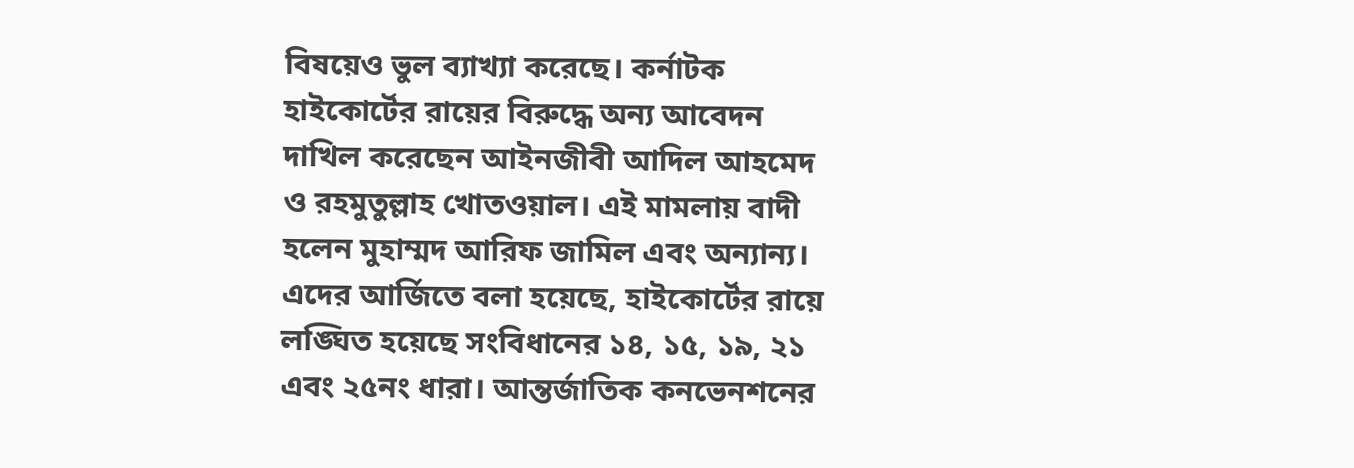বিষয়েও ভুল ব্যাখ্যা করেছে। কর্নাটক হাইকোর্টের রায়ের বিরুদ্ধে অন্য আবেদন দাখিল করেছেন আইনজীবী আদিল আহমেদ ও রহমুতুল্লাহ খোতওয়াল। এই মামলায় বাদী হলেন মুহাম্মদ আরিফ জামিল এবং অন্যান্য। এদের আর্জিতে বলা হয়েছে, হাইকোর্টের রায়ে লঙ্ঘিত হয়েছে সংবিধানের ১৪, ১৫, ১৯, ২১ এবং ২৫নং ধারা। আন্তর্জাতিক কনভেনশনের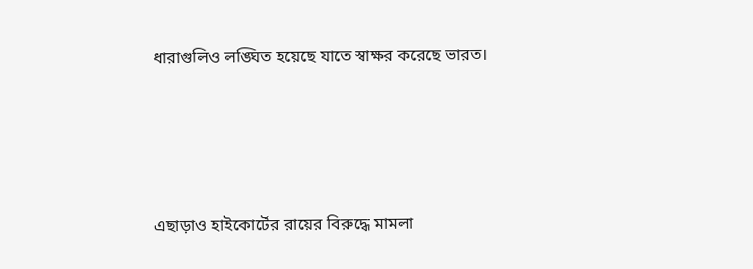ধারাগুলিও লঙ্ঘিত হয়েছে যাতে স্বাক্ষর করেছে ভারত।





এছাড়াও হাইকোর্টের রায়ের বিরুদ্ধে মামলা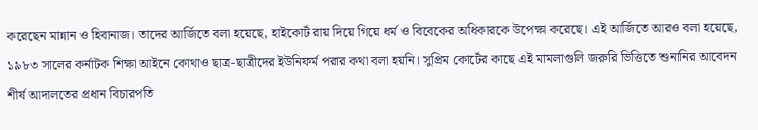করেছেন মান্নান ও হিবানাজ। তাদের আর্জিতে বলা হয়েছে, হাইকোর্ট রায় দিয়ে গিয়ে ধর্ম ও বিবেকের অধিকারকে উপেক্ষা করেছে। এই আর্জিতে আরও বলা হয়েছে, ১৯৮৩ সালের কর্নাটক শিক্ষা আইনে কোথাও ছাত্র-ছাত্রীদের ইউনিফর্ম পরার কথা বলা হয়নি। সুপ্রিম কোর্টের কাছে এই মামলাগুলি জরুরি ভিত্তিতে শুনানির আবেদন শীর্ষ আদালতের প্রধান বিচারপতি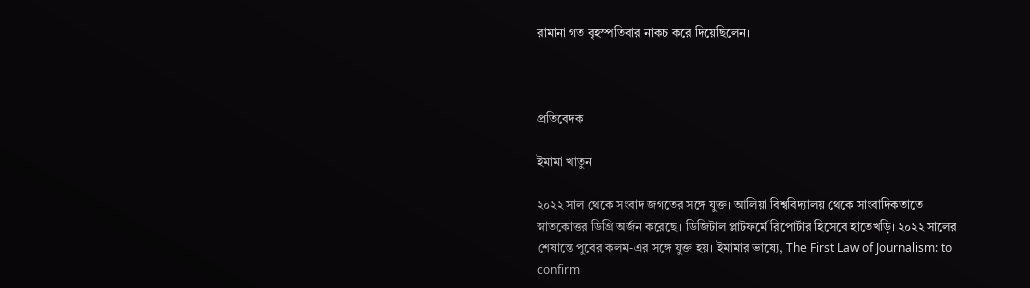রামানা গত বৃহস্পতিবার নাকচ করে দিয়েছিলেন।



প্রতিবেদক

ইমামা খাতুন

২০২২ সাল থেকে সংবাদ জগতের সঙ্গে যুক্ত। আলিয়া বিশ্ববিদ্যালয় থেকে সাংবাদিকতাতে স্নাতকোত্তর ডিগ্রি অর্জন করেছে। ডিজিটাল প্লাটফর্মে রিপোর্টার হিসেবে হাতেখড়ি। ২০২২ সালের শেষান্তে পুবের কলম-এর সঙ্গে যুক্ত হয়। ইমামার ভাষ্যে, The First Law of Journalism: to confirm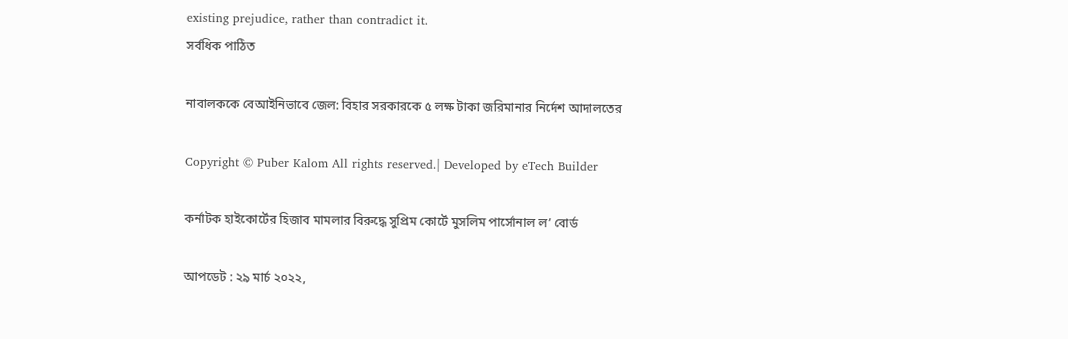existing prejudice, rather than contradict it.
সর্বধিক পাঠিত

নাবালককে বেআইনিভাবে জেল: বিহার সরকারকে ৫ লক্ষ টাকা জরিমানার নির্দেশ আদালতের

Copyright © Puber Kalom All rights reserved.| Developed by eTech Builder

কর্নাটক হাইকোর্টের হিজাব মামলার বিরুদ্ধে সুপ্রিম কোর্টে মুসলিম পার্সোনাল ল’ বোর্ড

আপডেট : ২৯ মার্চ ২০২২,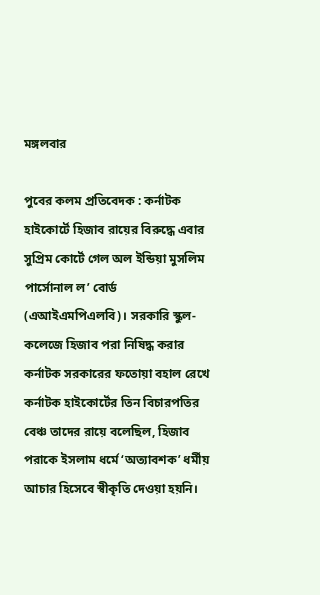মঙ্গলবার

পুবের কলম প্রতিবেদক : কর্নাটক হাইকোর্টে হিজাব রায়ের বিরুদ্ধে এবার সুপ্রিম কোর্টে গেল অল ইন্ডিয়া মুসলিম পার্সোনাল ল’ বোর্ড (এআইএমপিএলবি)। সরকারি স্কুল-কলেজে হিজাব পরা নিষিদ্ধ করার কর্নাটক সরকারের ফতোয়া বহাল রেখে কর্নাটক হাইকোর্টের তিন বিচারপতির বেঞ্চ তাদের রায়ে বলেছিল, হিজাব পরাকে ইসলাম ধর্মে ‘অত্যাবশক’ ধর্মীয় আচার হিসেবে স্বীকৃতি দেওয়া হয়নি।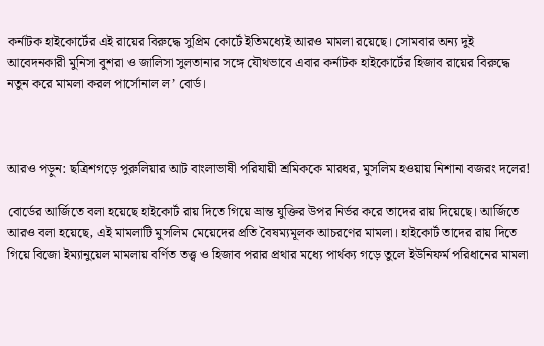কর্নাটক হাইকোর্টের এই রায়ের বিরুদ্ধে সুপ্রিম কোর্টে ইতিমধ্যেই আরও মামলা রয়েছে। সোমবার অন্য দুই আবেদনকারী মুনিসা বুশরা ও জালিসা সুলতানার সঙ্গে যৌথভাবে এবার কর্নাটক হাইকোর্টের হিজাব রায়ের বিরুদ্ধে নতুন করে মামলা করল পার্সোনাল ল’ বোর্ড।



আরও পড়ুন: ছত্রিশগড়ে পুরুলিয়ার আট বাংলাভাষী পরিযায়ী শ্রমিককে মারধর, মুসলিম হওয়ায় নিশানা বজরং দলের!

বোর্ডের আর্জিতে বলা হয়েছে হাইকোর্ট রায় দিতে গিয়ে ভ্রান্ত যুক্তির উপর নির্ভর করে তাদের রায় দিয়েছে। আর্জিতে আরও বলা হয়েছে, এই মামলাটি মুসলিম মেয়েদের প্রতি বৈষম্যমূলক আচরণের মামলা। হাইকোর্ট তাদের রায় দিতে গিয়ে বিজো ইম্যানুয়েল মামলায় বর্ণিত তত্ত্ব ও হিজাব পরার প্রথার মধ্যে পার্থক্য গড়ে তুলে ইউনিফর্ম পরিধানের মামলা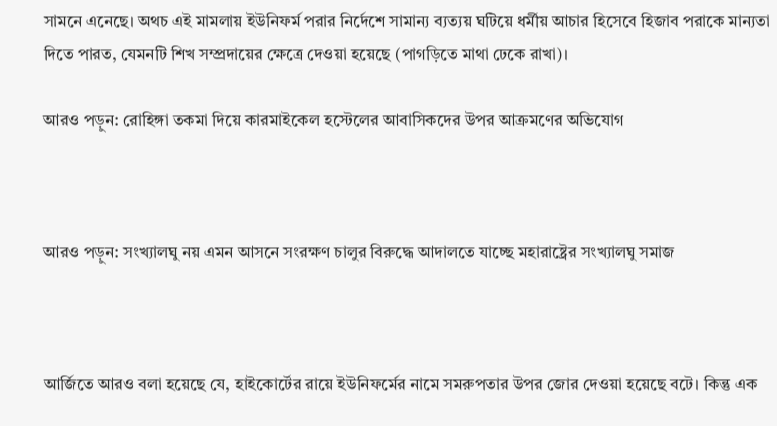সামনে এনেছে। অথচ এই মামলায় ইউনিফর্ম পরার নির্দেশে সামান্য ব্যত্যয় ঘটিয়ে ধর্মীয় আচার হিসেবে হিজাব পরাকে মান্যতা দিতে পারত, যেমনটি শিখ সম্প্রদায়ের ক্ষেত্রে দেওয়া হয়েছে (পাগড়িতে মাথা ঢেকে রাখা)।

আরও পড়ুন: রোহিঙ্গা তকমা দিয়ে কারমাইকেল হস্টেলের আবাসিকদের উপর আক্রমণের অভিযোগ



আরও পড়ুন: সংখ্যালঘু নয় এমন আসনে সংরক্ষণ চালুর বিরুদ্ধে আদালতে যাচ্ছে মহারাষ্ট্রের সংখ্যালঘু সমাজ



আর্জিতে আরও বলা হয়েছে যে, হাইকোর্টের রায়ে ইউনিফর্মের নামে সমরুপতার উপর জোর দেওয়া হয়েছে বটে। কিন্তু এক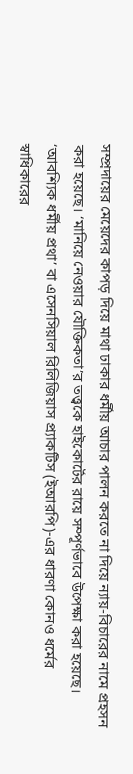সম্প্রদায়ের মেয়েদের কাপড় দিয়ে মাথা ঢাকার ধর্মীয় আচার পালন করতে না দিয়ে ন্যায়-বিচারের নামে প্রহসন করা হয়েছে। ‘মানিয়ে নেওয়ার যৌক্তিকতা’র তত্ত্বকে হাইকোর্টের রায়ে সম্পূর্ণভাবে উপেক্ষা করা হয়েছে। ‘আবশ্যিক ধর্মীয় প্রথা’ বা এসেনসিয়াল রিলিজিয়াস প্র্যাকটিস (ইআরপি)-এর ধারণা কোনও ধর্মের স্বাধিকারের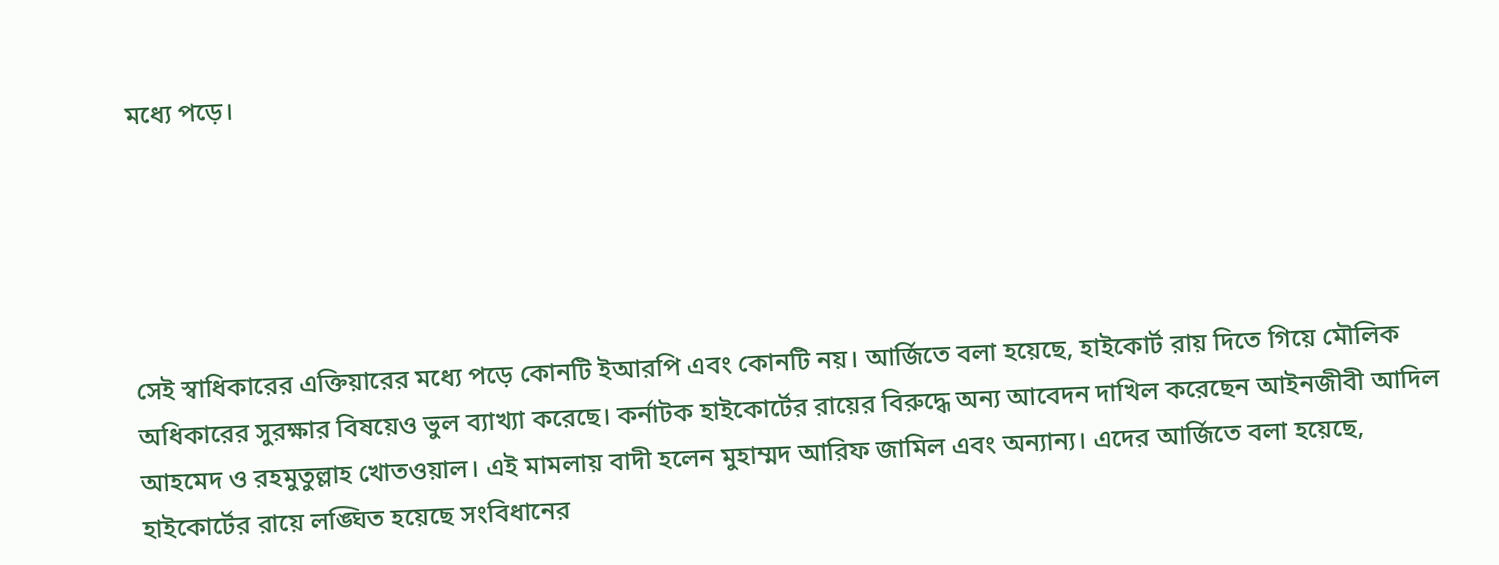মধ্যে পড়ে।





সেই স্বাধিকারের এক্তিয়ারের মধ্যে পড়ে কোনটি ইআরপি এবং কোনটি নয়। আর্জিতে বলা হয়েছে, হাইকোর্ট রায় দিতে গিয়ে মৌলিক অধিকারের সুরক্ষার বিষয়েও ভুল ব্যাখ্যা করেছে। কর্নাটক হাইকোর্টের রায়ের বিরুদ্ধে অন্য আবেদন দাখিল করেছেন আইনজীবী আদিল আহমেদ ও রহমুতুল্লাহ খোতওয়াল। এই মামলায় বাদী হলেন মুহাম্মদ আরিফ জামিল এবং অন্যান্য। এদের আর্জিতে বলা হয়েছে, হাইকোর্টের রায়ে লঙ্ঘিত হয়েছে সংবিধানের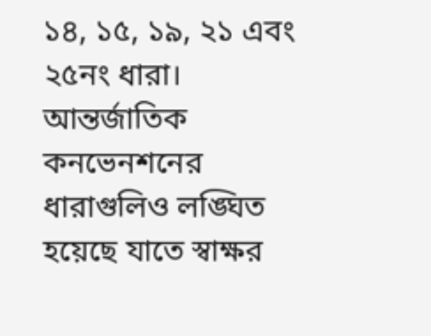১৪, ১৫, ১৯, ২১ এবং ২৫নং ধারা। আন্তর্জাতিক কনভেনশনের ধারাগুলিও লঙ্ঘিত হয়েছে যাতে স্বাক্ষর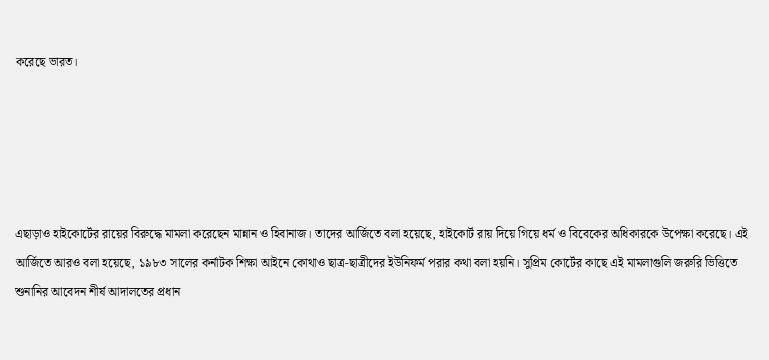করেছে ভারত।





এছাড়াও হাইকোর্টের রায়ের বিরুদ্ধে মামলা করেছেন মান্নান ও হিবানাজ। তাদের আর্জিতে বলা হয়েছে, হাইকোর্ট রায় দিয়ে গিয়ে ধর্ম ও বিবেকের অধিকারকে উপেক্ষা করেছে। এই আর্জিতে আরও বলা হয়েছে, ১৯৮৩ সালের কর্নাটক শিক্ষা আইনে কোথাও ছাত্র-ছাত্রীদের ইউনিফর্ম পরার কথা বলা হয়নি। সুপ্রিম কোর্টের কাছে এই মামলাগুলি জরুরি ভিত্তিতে শুনানির আবেদন শীর্ষ আদালতের প্রধান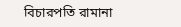বিচারপতি রামানা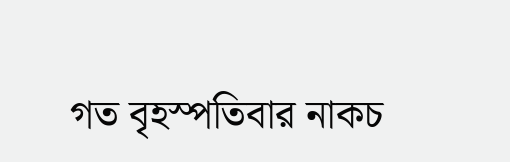গত বৃহস্পতিবার নাকচ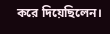করে দিয়েছিলেন।